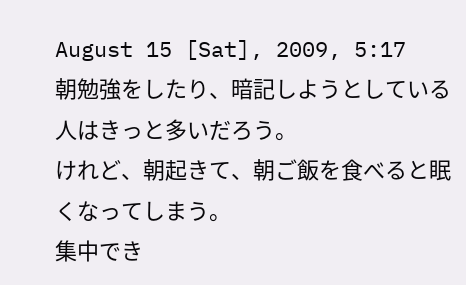August 15 [Sat], 2009, 5:17
朝勉強をしたり、暗記しようとしている人はきっと多いだろう。
けれど、朝起きて、朝ご飯を食べると眠くなってしまう。
集中でき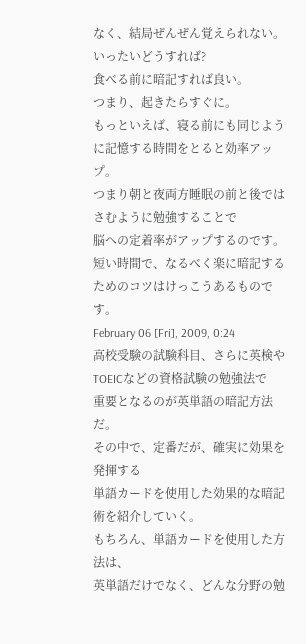なく、結局ぜんぜん覚えられない。
いったいどうすれば?
食べる前に暗記すれば良い。
つまり、起きたらすぐに。
もっといえば、寝る前にも同じように記憶する時間をとると効率アップ。
つまり朝と夜両方睡眠の前と後ではさむように勉強することで
脳への定着率がアップするのです。
短い時間で、なるべく楽に暗記するためのコツはけっこうあるものです。
February 06 [Fri], 2009, 0:24
高校受験の試験科目、さらに英検やTOEICなどの資格試験の勉強法で
重要となるのが英単語の暗記方法だ。
その中で、定番だが、確実に効果を発揮する
単語カードを使用した効果的な暗記術を紹介していく。
もちろん、単語カードを使用した方法は、
英単語だけでなく、どんな分野の勉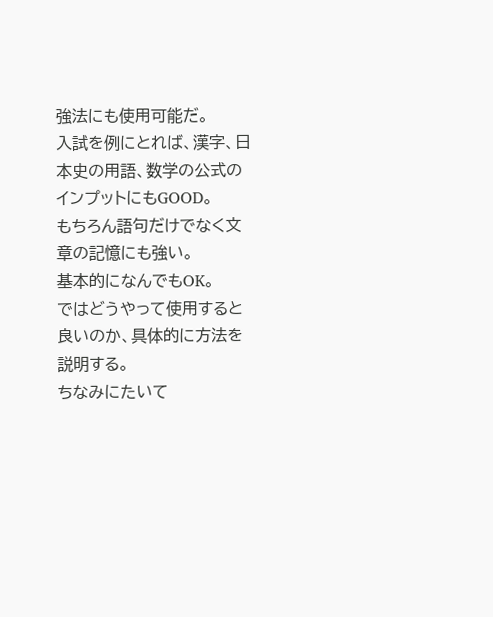強法にも使用可能だ。
入試を例にとれば、漢字、日本史の用語、数学の公式のインプットにもGOOD。
もちろん語句だけでなく文章の記憶にも強い。
基本的になんでもOK。
ではどうやって使用すると良いのか、具体的に方法を説明する。
ちなみにたいて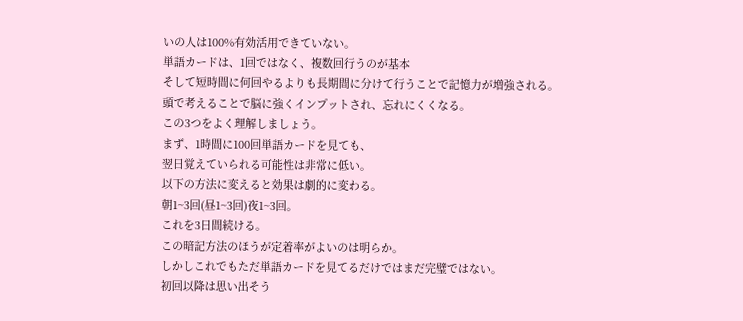いの人は100%有効活用できていない。
単語カードは、1回ではなく、複数回行うのが基本
そして短時間に何回やるよりも長期間に分けて行うことで記憶力が増強される。
頭で考えることで脳に強くインプットされ、忘れにくくなる。
この3つをよく理解しましょう。
まず、1時間に100回単語カードを見ても、
翌日覚えていられる可能性は非常に低い。
以下の方法に変えると効果は劇的に変わる。
朝1~3回(昼1~3回)夜1~3回。
これを3日間続ける。
この暗記方法のほうが定着率がよいのは明らか。
しかしこれでもただ単語カードを見てるだけではまだ完璧ではない。
初回以降は思い出そう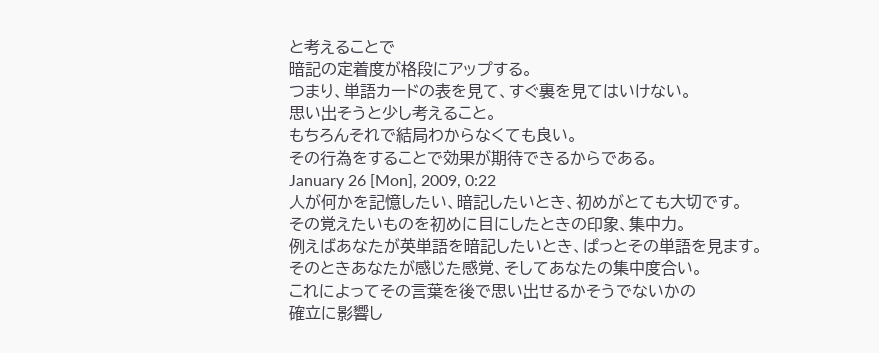と考えることで
暗記の定着度が格段にアップする。
つまり、単語カードの表を見て、すぐ裏を見てはいけない。
思い出そうと少し考えること。
もちろんそれで結局わからなくても良い。
その行為をすることで効果が期待できるからである。
January 26 [Mon], 2009, 0:22
人が何かを記憶したい、暗記したいとき、初めがとても大切です。
その覚えたいものを初めに目にしたときの印象、集中力。
例えばあなたが英単語を暗記したいとき、ぱっとその単語を見ます。
そのときあなたが感じた感覚、そしてあなたの集中度合い。
これによってその言葉を後で思い出せるかそうでないかの
確立に影響し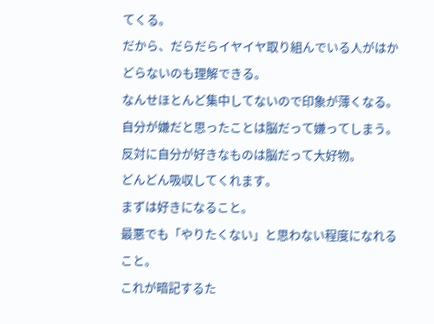てくる。
だから、だらだらイヤイヤ取り組んでいる人がはかどらないのも理解できる。
なんせほとんど集中してないので印象が薄くなる。
自分が嫌だと思ったことは脳だって嫌ってしまう。
反対に自分が好きなものは脳だって大好物。
どんどん吸収してくれます。
まずは好きになること。
最悪でも「やりたくない」と思わない程度になれること。
これが暗記するた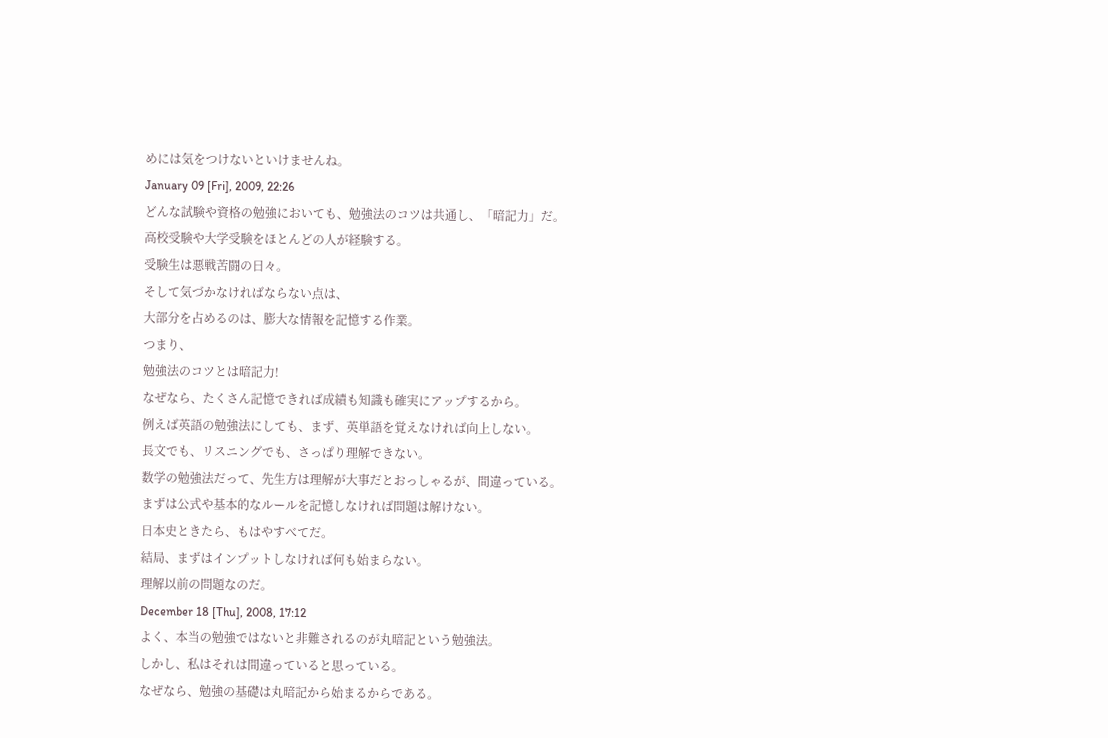めには気をつけないといけませんね。
January 09 [Fri], 2009, 22:26
どんな試験や資格の勉強においても、勉強法のコツは共通し、「暗記力」だ。
高校受験や大学受験をほとんどの人が経験する。
受験生は悪戦苦闘の日々。
そして気づかなければならない点は、
大部分を占めるのは、膨大な情報を記憶する作業。
つまり、
勉強法のコツとは暗記力!
なぜなら、たくさん記憶できれば成績も知識も確実にアップするから。
例えば英語の勉強法にしても、まず、英単語を覚えなければ向上しない。
長文でも、リスニングでも、さっぱり理解できない。
数学の勉強法だって、先生方は理解が大事だとおっしゃるが、間違っている。
まずは公式や基本的なルールを記憶しなければ問題は解けない。
日本史ときたら、もはやすべてだ。
結局、まずはインプットしなければ何も始まらない。
理解以前の問題なのだ。
December 18 [Thu], 2008, 17:12
よく、本当の勉強ではないと非難されるのが丸暗記という勉強法。
しかし、私はそれは間違っていると思っている。
なぜなら、勉強の基礎は丸暗記から始まるからである。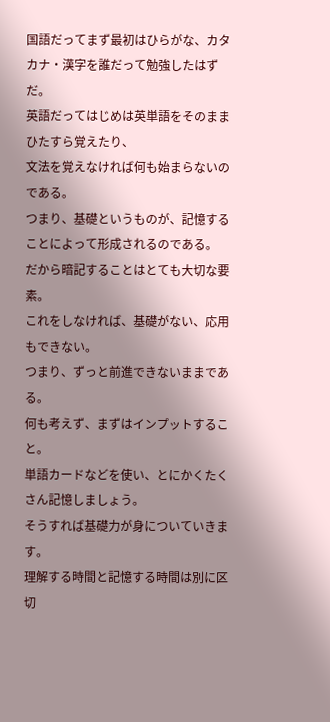国語だってまず最初はひらがな、カタカナ・漢字を誰だって勉強したはずだ。
英語だってはじめは英単語をそのままひたすら覚えたり、
文法を覚えなければ何も始まらないのである。
つまり、基礎というものが、記憶することによって形成されるのである。
だから暗記することはとても大切な要素。
これをしなければ、基礎がない、応用もできない。
つまり、ずっと前進できないままである。
何も考えず、まずはインプットすること。
単語カードなどを使い、とにかくたくさん記憶しましょう。
そうすれば基礎力が身についていきます。
理解する時間と記憶する時間は別に区切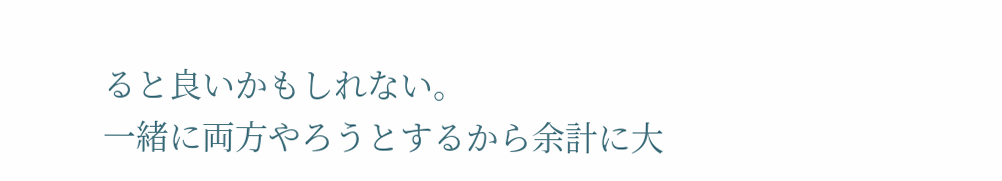ると良いかもしれない。
一緒に両方やろうとするから余計に大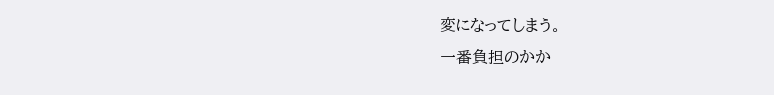変になってしまう。
一番負担のかか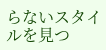らないスタイルを見つ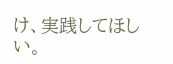け、実践してほしい。